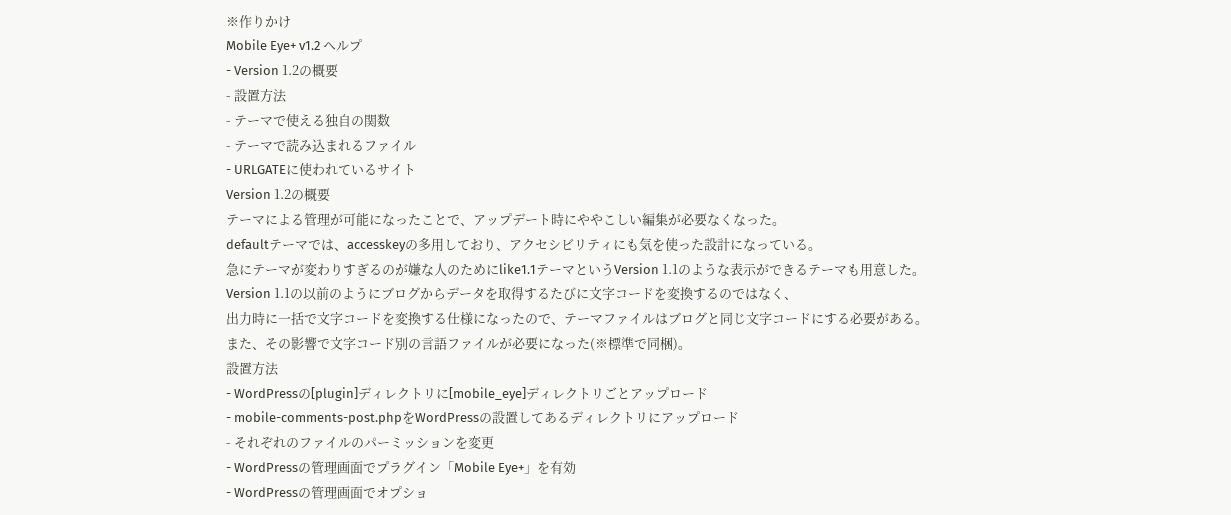※作りかけ
Mobile Eye+ v1.2 ヘルプ
- Version 1.2の概要
- 設置方法
- テーマで使える独自の関数
- テーマで読み込まれるファイル
- URLGATEに使われているサイト
Version 1.2の概要
テーマによる管理が可能になったことで、アップデート時にややこしい編集が必要なくなった。
defaultテーマでは、accesskeyの多用しており、アクセシビリティにも気を使った設計になっている。
急にテーマが変わりすぎるのが嫌な人のためにlike1.1テーマというVersion 1.1のような表示ができるテーマも用意した。
Version 1.1の以前のようにブログからデータを取得するたびに文字コードを変換するのではなく、
出力時に一括で文字コードを変換する仕様になったので、テーマファイルはブログと同じ文字コードにする必要がある。
また、その影響で文字コード別の言語ファイルが必要になった(※標準で同梱)。
設置方法
- WordPressの[plugin]ディレクトリに[mobile_eye]ディレクトリごとアップロード
- mobile-comments-post.phpをWordPressの設置してあるディレクトリにアップロード
- それぞれのファイルのパーミッションを変更
- WordPressの管理画面でプラグイン「Mobile Eye+」を有効
- WordPressの管理画面でオプショ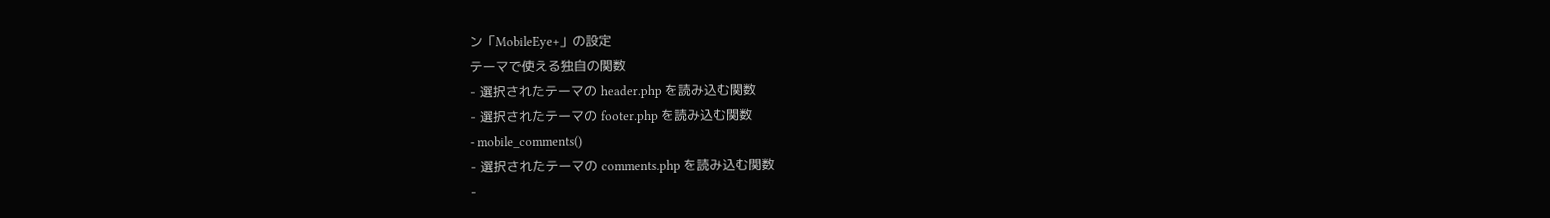ン「MobileEye+」の設定
テーマで使える独自の関数
- 選択されたテーマの header.php を読み込む関数
- 選択されたテーマの footer.php を読み込む関数
- mobile_comments()
- 選択されたテーマの comments.php を読み込む関数
-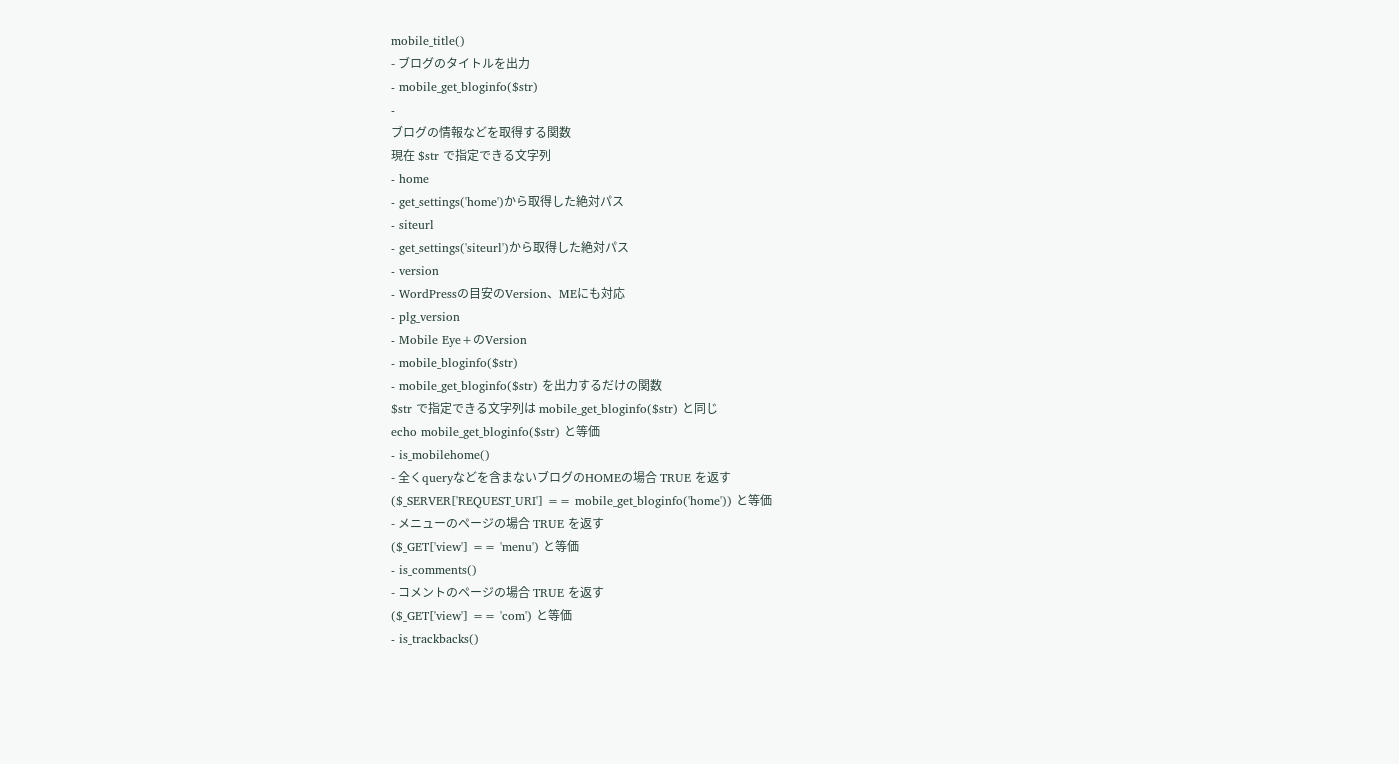mobile_title()
- ブログのタイトルを出力
- mobile_get_bloginfo($str)
-
ブログの情報などを取得する関数
現在 $str で指定できる文字列
- home
- get_settings('home')から取得した絶対パス
- siteurl
- get_settings('siteurl')から取得した絶対パス
- version
- WordPressの目安のVersion、MEにも対応
- plg_version
- Mobile Eye+のVersion
- mobile_bloginfo($str)
- mobile_get_bloginfo($str) を出力するだけの関数
$str で指定できる文字列は mobile_get_bloginfo($str) と同じ
echo mobile_get_bloginfo($str) と等価
- is_mobilehome()
- 全くqueryなどを含まないブログのHOMEの場合 TRUE を返す
($_SERVER['REQUEST_URI'] == mobile_get_bloginfo('home')) と等価
- メニューのページの場合 TRUE を返す
($_GET['view'] == 'menu') と等価
- is_comments()
- コメントのページの場合 TRUE を返す
($_GET['view'] == 'com') と等価
- is_trackbacks()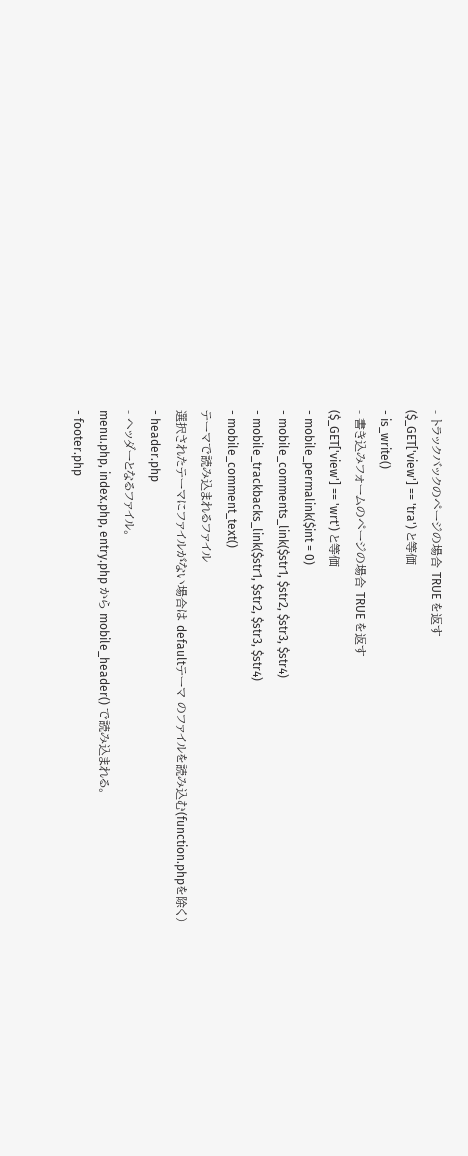- トラックバックのページの場合 TRUE を返す
($_GET['view'] == 'tra') と等価
- is_write()
- 書き込みフォームのページの場合 TRUE を返す
($_GET['view'] == 'wrt') と等価
- mobile_permalink($int = 0)
- mobile_comments_link($str1, $str2, $str3, $str4)
- mobile_trackbacks_link($str1, $str2, $str3, $str4)
- mobile_comment_text()
テーマで読み込まれるファイル
選択されたテーマにファイルがない場合は defaultテーマ のファイルを読み込む(function.phpを除く)
- header.php
- ヘッダーとなるファイル。
menu.php, index.php, entry.php から mobile_header() で読み込まれる。
- footer.php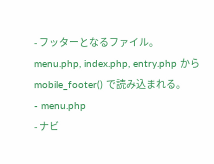- フッターとなるファイル。
menu.php, index.php, entry.php から mobile_footer() で読み込まれる。
- menu.php
- ナビ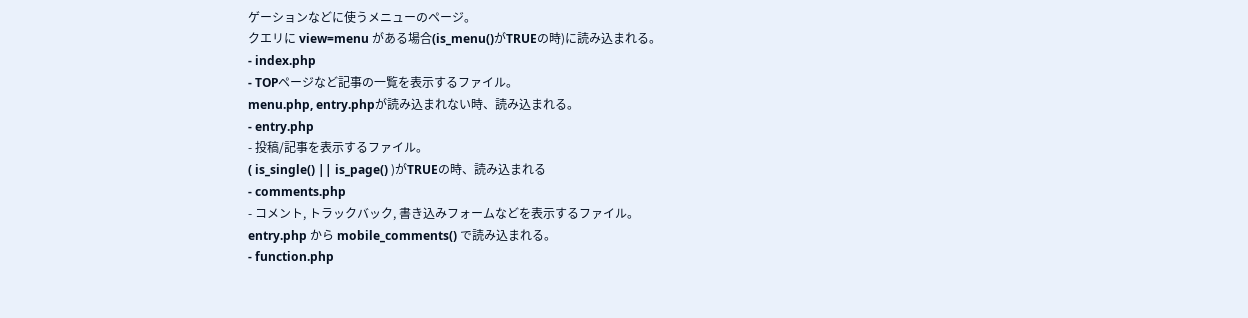ゲーションなどに使うメニューのページ。
クエリに view=menu がある場合(is_menu()がTRUEの時)に読み込まれる。
- index.php
- TOPページなど記事の一覧を表示するファイル。
menu.php, entry.phpが読み込まれない時、読み込まれる。
- entry.php
- 投稿/記事を表示するファイル。
( is_single() || is_page() )がTRUEの時、読み込まれる
- comments.php
- コメント, トラックバック, 書き込みフォームなどを表示するファイル。
entry.php から mobile_comments() で読み込まれる。
- function.php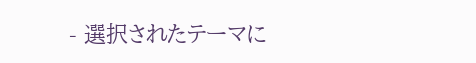- 選択されたテーマに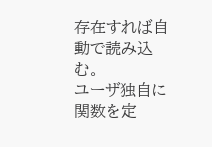存在すれば自動で読み込む。
ユーザ独自に関数を定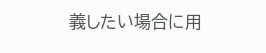義したい場合に用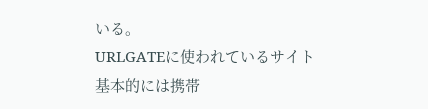いる。
URLGATEに使われているサイト
基本的には携帯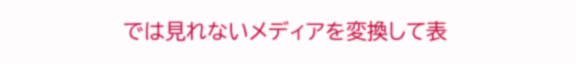では見れないメディアを変換して表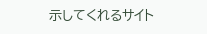示してくれるサイト